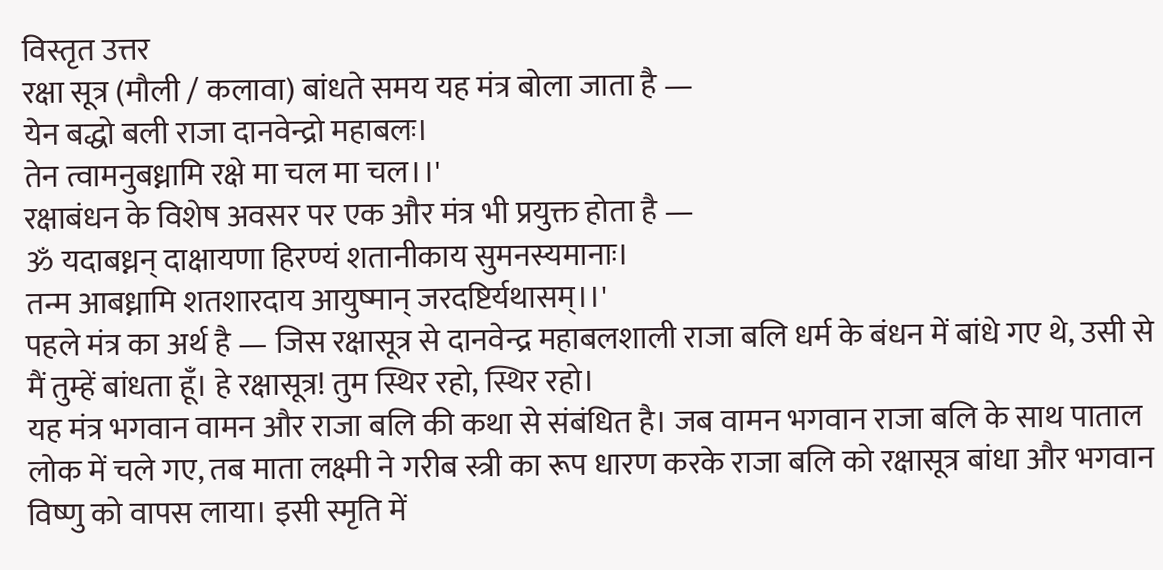विस्तृत उत्तर
रक्षा सूत्र (मौली / कलावा) बांधते समय यह मंत्र बोला जाता है —
येन बद्धो बली राजा दानवेन्द्रो महाबलः।
तेन त्वामनुबध्नामि रक्षे मा चल मा चल।।'
रक्षाबंधन के विशेष अवसर पर एक और मंत्र भी प्रयुक्त होता है —
ॐ यदाबध्नन् दाक्षायणा हिरण्यं शतानीकाय सुमनस्यमानाः।
तन्म आबध्नामि शतशारदाय आयुष्मान् जरदष्टिर्यथासम्।।'
पहले मंत्र का अर्थ है — जिस रक्षासूत्र से दानवेन्द्र महाबलशाली राजा बलि धर्म के बंधन में बांधे गए थे, उसी से मैं तुम्हें बांधता हूँ। हे रक्षासूत्र! तुम स्थिर रहो, स्थिर रहो।
यह मंत्र भगवान वामन और राजा बलि की कथा से संबंधित है। जब वामन भगवान राजा बलि के साथ पाताल लोक में चले गए, तब माता लक्ष्मी ने गरीब स्त्री का रूप धारण करके राजा बलि को रक्षासूत्र बांधा और भगवान विष्णु को वापस लाया। इसी स्मृति में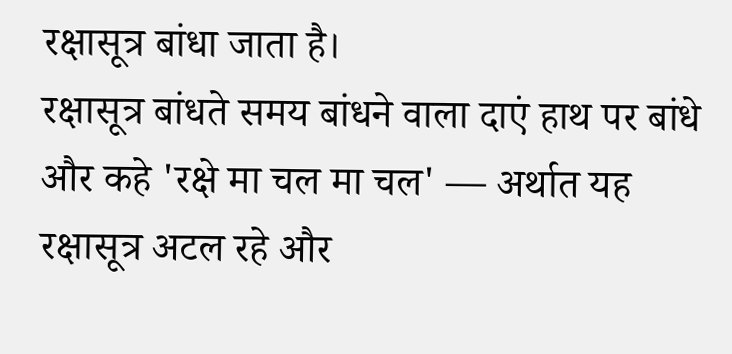रक्षासूत्र बांधा जाता है।
रक्षासूत्र बांधते समय बांधने वाला दाएं हाथ पर बांधे और कहे 'रक्षे मा चल मा चल' — अर्थात यह रक्षासूत्र अटल रहे और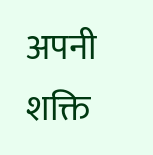अपनी शक्ति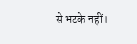से भटके नहीं।